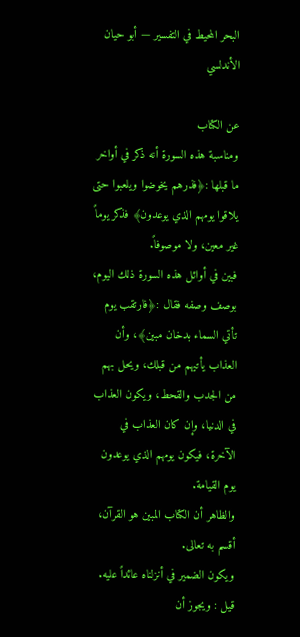البحر المحيط في التفسير — أبو حيان الأندلسي

عن الكتاب
ومناسبة هذه السورة أنه ذكر في أواخر ما قبلها :﴿فذرهم يخوضوا ويلعبوا حتى يلاقوا يومهم الذي يوعدون﴾ فذكر يوماً غير معين، ولا موصوفاً.
فبين في أوائل هذه السورة ذلك اليوم، بوصف وصفه فقال :﴿فارتقب يوم تأتي السماء بدخان مبين﴾، وأن العذاب يأتيهم من قبلك، ويحل بهم من الجدب والقحط، ويكون العذاب في الدنيا، وإن كان العذاب في الآخرة، فيكون يومهم الذي يوعدون يوم القيامة.
والظاهر أن الكتاب المبين هو القرآن، أقسم به تعالى.
ويكون الضمير في أنزلناه عائداً عليه.
قيل : ويجوز أن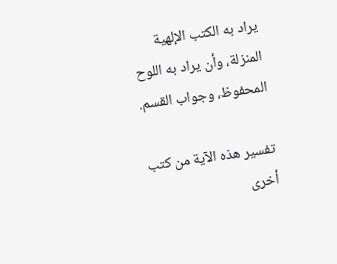يراد به الكتب الإلهية المنزلة، وأن يراد به اللوح المحفوظ، وجواب القسم.

تفسير هذه الآية من كتب أخرى